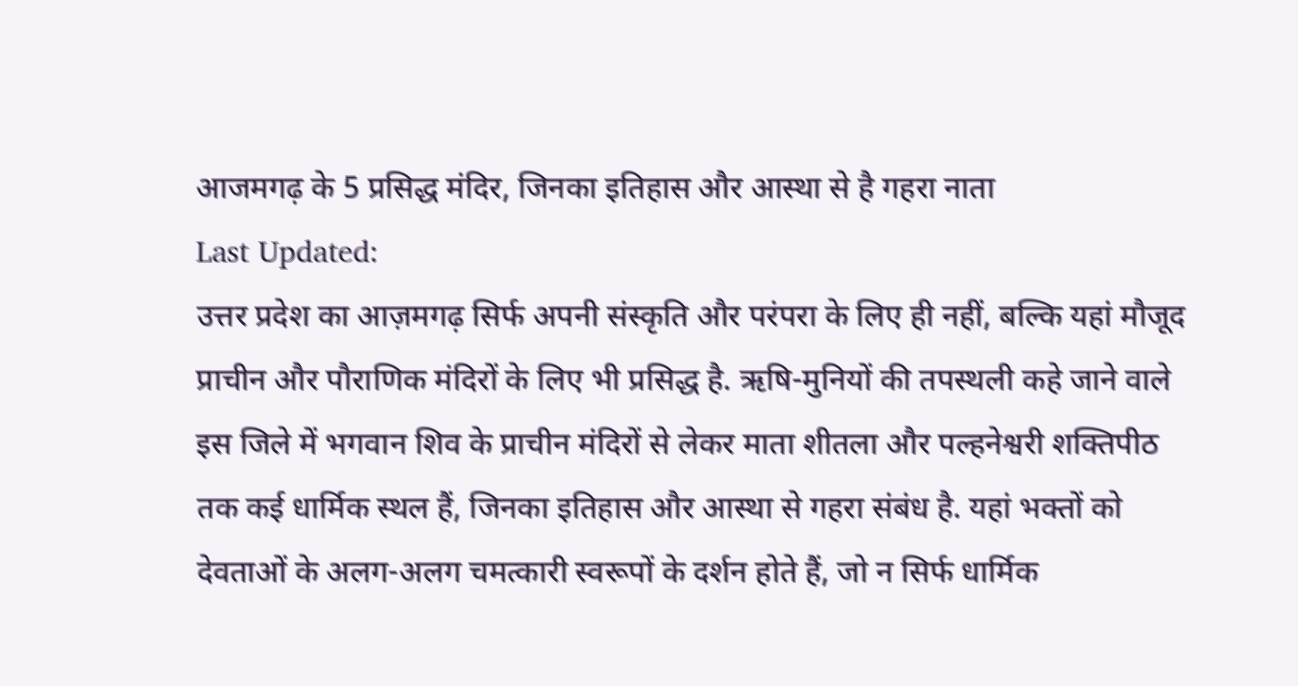आजमगढ़ के 5 प्रसिद्ध मंदिर, जिनका इतिहास और आस्था से है गहरा नाता
Last Updated:
उत्तर प्रदेश का आज़मगढ़ सिर्फ अपनी संस्कृति और परंपरा के लिए ही नहीं, बल्कि यहां मौजूद प्राचीन और पौराणिक मंदिरों के लिए भी प्रसिद्ध है. ऋषि-मुनियों की तपस्थली कहे जाने वाले इस जिले में भगवान शिव के प्राचीन मंदिरों से लेकर माता शीतला और पल्हनेश्वरी शक्तिपीठ तक कई धार्मिक स्थल हैं, जिनका इतिहास और आस्था से गहरा संबंध है. यहां भक्तों को देवताओं के अलग-अलग चमत्कारी स्वरूपों के दर्शन होते हैं, जो न सिर्फ धार्मिक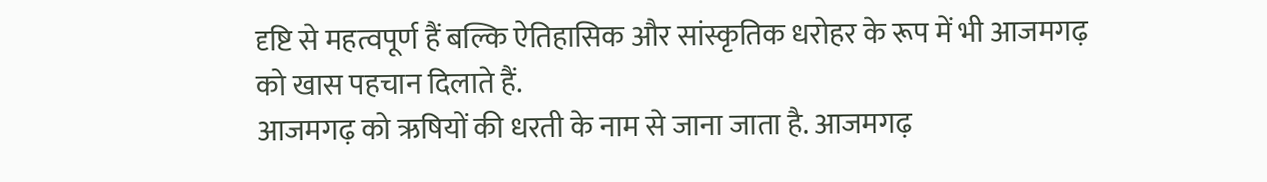दृष्टि से महत्वपूर्ण हैं बल्कि ऐतिहासिक और सांस्कृतिक धरोहर के रूप में भी आजमगढ़ को खास पहचान दिलाते हैं.
आजमगढ़ को ऋषियों की धरती के नाम से जाना जाता है. आजमगढ़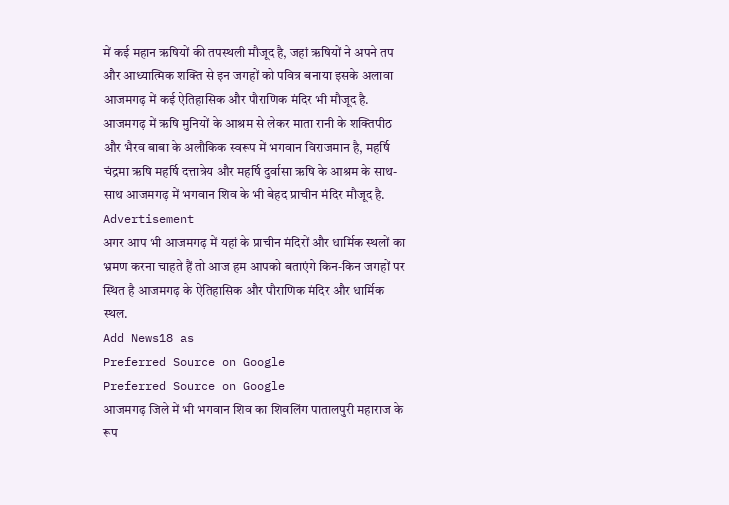में कई महान ऋषियों की तपस्थली मौजूद है, जहां ऋषियों ने अपने तप और आध्यात्मिक शक्ति से इन जगहों को पवित्र बनाया इसके अलावा आजमगढ़ में कई ऐतिहासिक और पौराणिक मंदिर भी मौजूद है.
आजमगढ़ में ऋषि मुनियों के आश्रम से लेकर माता रानी के शक्तिपीठ और भैरव बाबा के अलौकिक स्वरूप में भगवान विराजमान है, महर्षि चंद्रमा ऋषि महर्षि दत्तात्रेय और महर्षि दुर्वासा ऋषि के आश्रम के साथ-साथ आजमगढ़ में भगवान शिव के भी बेहद प्राचीन मंदिर मौजूद है.
Advertisement
अगर आप भी आजमगढ़ में यहां के प्राचीन मंदिरों और धार्मिक स्थलों का भ्रमण करना चाहते हैं तो आज हम आपको बताएंगे किन-किन जगहों पर स्थित है आजमगढ़ के ऐतिहासिक और पौराणिक मंदिर और धार्मिक स्थल.
Add News18 as
Preferred Source on Google
Preferred Source on Google
आजमगढ़ जिले में भी भगवान शिव का शिवलिंग पातालपुरी महाराज के रूप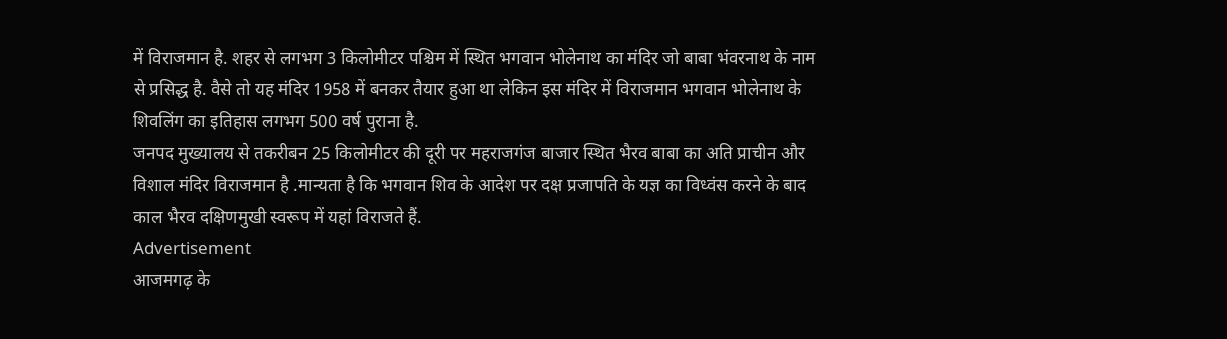में विराजमान है. शहर से लगभग 3 किलोमीटर पश्चिम में स्थित भगवान भोलेनाथ का मंदिर जो बाबा भंवरनाथ के नाम से प्रसिद्ध है. वैसे तो यह मंदिर 1958 में बनकर तैयार हुआ था लेकिन इस मंदिर में विराजमान भगवान भोलेनाथ के शिवलिंग का इतिहास लगभग 500 वर्ष पुराना है.
जनपद मुख्यालय से तकरीबन 25 किलोमीटर की दूरी पर महराजगंज बाजार स्थित भैरव बाबा का अति प्राचीन और विशाल मंदिर विराजमान है .मान्यता है कि भगवान शिव के आदेश पर दक्ष प्रजापति के यज्ञ का विध्वंस करने के बाद काल भैरव दक्षिणमुखी स्वरूप में यहां विराजते हैं.
Advertisement
आजमगढ़ के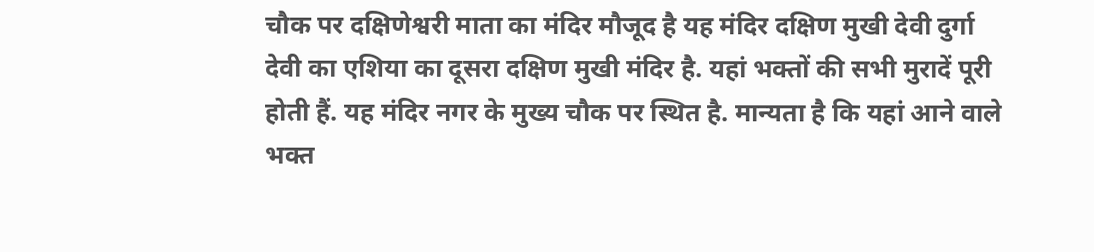चौक पर दक्षिणेश्वरी माता का मंदिर मौजूद है यह मंदिर दक्षिण मुखी देवी दुर्गा देवी का एशिया का दूसरा दक्षिण मुखी मंदिर है. यहां भक्तों की सभी मुरादें पूरी होती हैं. यह मंदिर नगर के मुख्य चौक पर स्थित है. मान्यता है कि यहां आने वाले भक्त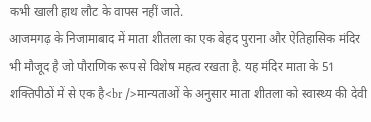कभी खाली हाथ लौट के वापस नहीं जाते.
आजमगढ़ के निजामाबाद में माता शीतला का एक बेहद पुराना और ऐतिहासिक मंदिर भी मौजूद है जो पौराणिक रूप से विशेष महत्व रखता है. यह मंदिर माता के 51 शक्तिपीठों में से एक है<br />मान्यताओं के अनुसार माता शीतला को स्वास्थ्य की देवी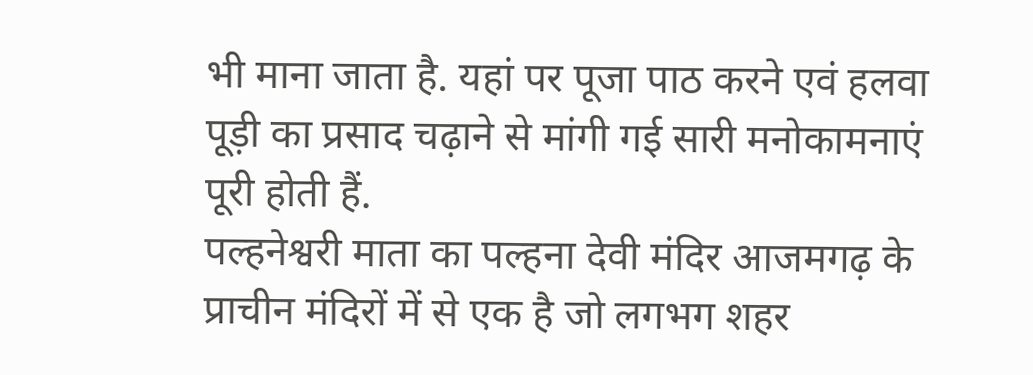भी माना जाता है. यहां पर पूजा पाठ करने एवं हलवा पूड़ी का प्रसाद चढ़ाने से मांगी गई सारी मनोकामनाएं पूरी होती हैं.
पल्हनेश्वरी माता का पल्हना देवी मंदिर आजमगढ़ के प्राचीन मंदिरों में से एक है जो लगभग शहर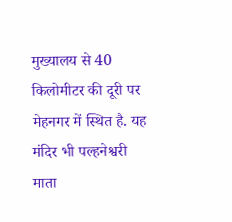मुख्यालय से 40 किलोमीटर की दूरी पर मेहनगर में स्थित है. यह मंदिर भी पल्हनेश्वरी माता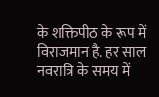के शक्तिपीठ के रूप में विराजमान है. हर साल नवरात्रि के समय में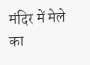मंदिर में मेले का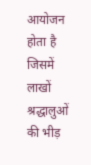आयोजन होता है जिसमें लाखों श्रद्धालुओं की भीड़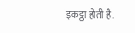इकट्ठा होती है.